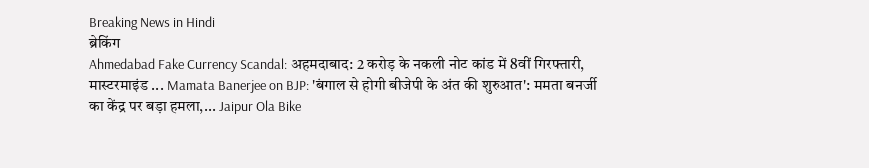Breaking News in Hindi
ब्रेकिंग
Ahmedabad Fake Currency Scandal: अहमदाबाद: 2 करोड़ के नकली नोट कांड में 8वीं गिरफ्तारी, मास्टरमाइंड ... Mamata Banerjee on BJP: 'बंगाल से होगी बीजेपी के अंत की शुरुआत': ममता बनर्जी का केंद्र पर बड़ा हमला,... Jaipur Ola Bike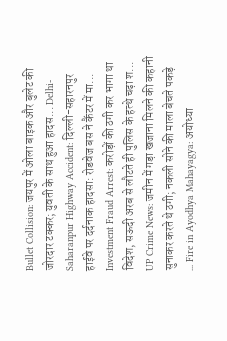Bullet Collision: जयपुर में ओला बाइक और बुलेट की जोरदार टक्कर; युवती के साथ हुआ हादस... Delhi-Saharanpur Highway Accident: दिल्ली-सहारनपुर हाईवे पर दर्दनाक हादसा: रोडवेज बस ने कैंटर में मा... Investment Fraud Arrest: करोड़ों की ठगी कर भागा था विदेश, सऊदी अरब से लौटते ही पुलिस के हत्थे चढ़ा श... UP Crime News: जमीन में गड़ा खजाना मिलने की कहानी सुनाकर करते थे ठगी; नकली सोने की माला बेचते पकड़े ... Fire in Ayodhya Mahayagya: अयोध्या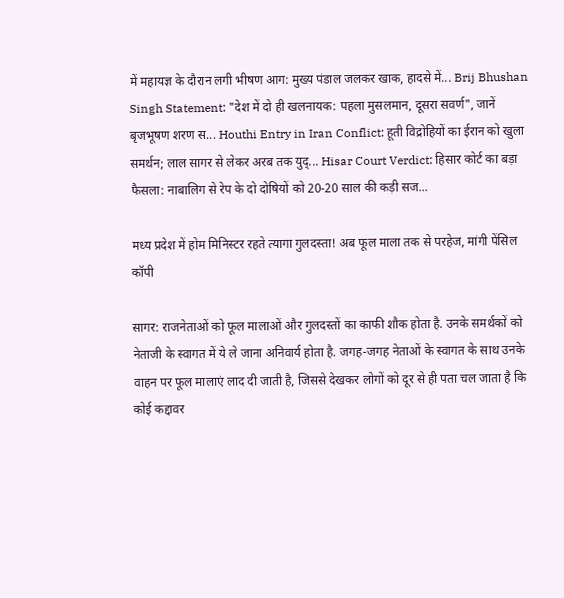में महायज्ञ के दौरान लगी भीषण आग: मुख्य पंडाल जलकर खाक, हादसे में... Brij Bhushan Singh Statement: "देश में दो ही खलनायक: पहला मुसलमान, दूसरा सवर्ण", जानें बृजभूषण शरण स... Houthi Entry in Iran Conflict: हूती विद्रोहियों का ईरान को खुला समर्थन; लाल सागर से लेकर अरब तक युद्... Hisar Court Verdict: हिसार कोर्ट का बड़ा फैसला: नाबालिग से रेप के दो दोषियों को 20-20 साल की कड़ी सज...

मध्य प्रदेश में होम मिनिस्टर रहते त्यागा गुलदस्ता! अब फूल माला तक से परहेज, मांगी पेंसिल कॉपी

सागर: राजनेताओं को फूल मालाओं और गुलदस्तों का काफी शौक होता है. उनके समर्थकों को नेताजी के स्वागत में ये ले जाना अनिवार्य होता है. जगह-जगह नेताओं के स्वागत के साथ उनके वाहन पर फूल मालाएं लाद दी जाती है, जिससे देखकर लोगों को दूर से ही पता चल जाता है कि कोई कद्दावर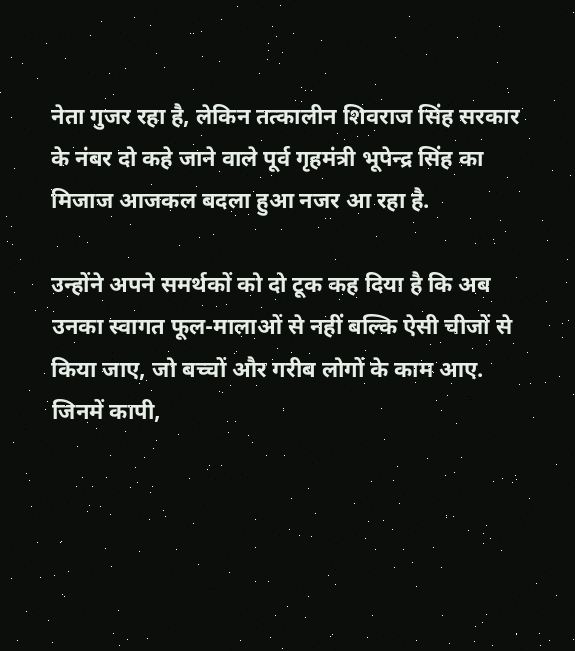नेता गुजर रहा है, लेकिन तत्कालीन शिवराज सिंह सरकार के नंबर दो कहे जाने वाले पूर्व गृहमंत्री भूपेन्द्र सिंह का मिजाज आजकल बदला हुआ नजर आ रहा है.

उन्होंने अपने समर्थकों को दो टूक कह दिया है कि अब उनका स्वागत फूल-मालाओं से नहीं बल्कि ऐसी चीजों से किया जाए, जो बच्चों और गरीब लोगों के काम आए. जिनमें कापी,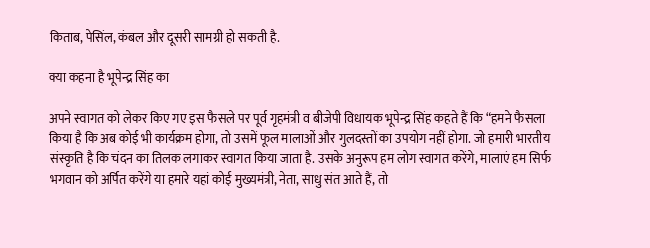किताब, पेसिंल, कंबल और दूसरी सामग्री हो सकती है.

क्या कहना है भूपेन्द्र सिंह का

अपने स्वागत को लेकर किए गए इस फैसले पर पूर्व गृहमंत्री व बीजेपी विधायक भूपेन्द्र सिंह कहते हैं कि “हमने फैसला किया है कि अब कोई भी कार्यक्रम होगा, तो उसमें फूल मालाओं और गुलदस्तों का उपयोग नहीं होगा. जो हमारी भारतीय संस्कृति है कि चंदन का तिलक लगाकर स्वागत किया जाता है. उसके अनुरूप हम लोग स्वागत करेंगे, मालाएं हम सिर्फ भगवान को अर्पित करेंगे या हमारे यहां कोई मुख्यमंत्री, नेता, साधु संत आते हैं, तो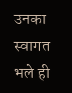उनका स्वागत भले ही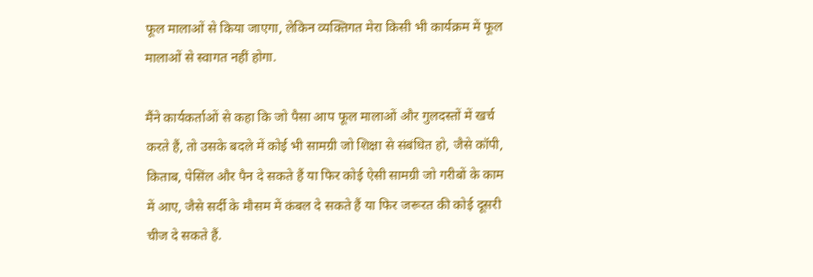फूल मालाओं से किया जाएगा, लेकिन व्यक्तिगत मेरा किसी भी कार्यक्रम में फूल मालाओं से स्वागत नहीं होगा.

मैंने कार्यकर्ताओं से कहा कि जो पैसा आप फूल मालाओं और गुलदस्तों में खर्च करते हैं, तो उसके बदले में कोई भी सामग्री जो शिक्षा से संबंधित हो, जैसे कॉपी, किताब, पेसिंल और पैन दे सकते हैं या फिर कोई ऐसी सामग्री जो गरीबों के काम में आए, जैसे सर्दी के मौसम में कंबल दे सकते हैं या फिर जरूरत की कोई दूसरी चीज दे सकते हैं.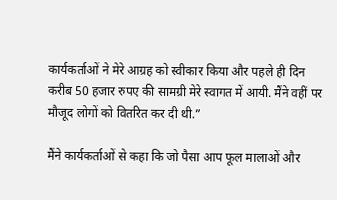कार्यकर्ताओं ने मेरे आग्रह को स्वीकार किया और पहले ही दिन करीब 50 हजार रुपए की सामग्री मेरे स्वागत में आयी. मैंने वहीं पर मौजूद लोगों को वितरित कर दी थी.”

मैंने कार्यकर्ताओं से कहा कि जो पैसा आप फूल मालाओं और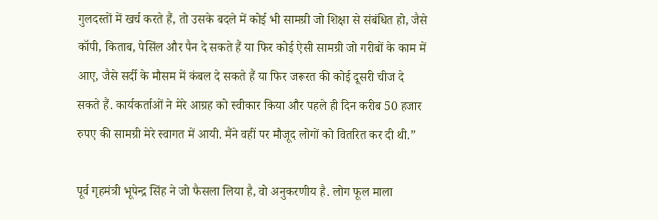गुलदस्तों में खर्च करते हैं, तो उसके बदले में कोई भी सामग्री जो शिक्षा से संबंधित हो, जैसे कॉपी, किताब, पेसिंल और पैन दे सकते हैं या फिर कोई ऐसी सामग्री जो गरीबों के काम में आए, जैसे सर्दी के मौसम में कंबल दे सकते हैं या फिर जरूरत की कोई दूसरी चीज दे सकते हैं. कार्यकर्ताओं ने मेरे आग्रह को स्वीकार किया और पहले ही दिन करीब 50 हजार रुपए की सामग्री मेरे स्वागत में आयी. मैंने वहीं पर मौजूद लोगों को वितरित कर दी थी.”

पूर्व गृहमंत्री भूपेन्द्र सिंह ने जो फैसला लिया है, वो अनुकरणीय है. लोग फूल माला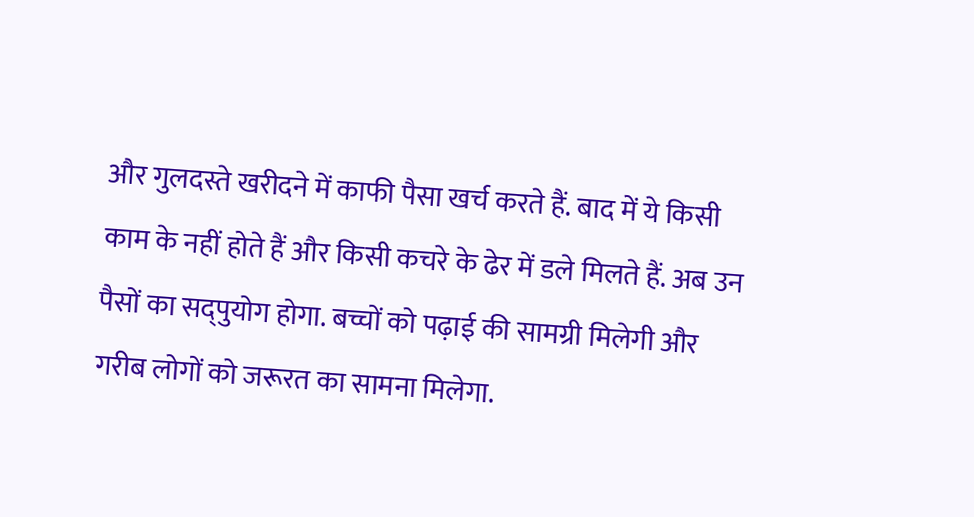और गुलदस्ते खरीदने में काफी पैसा खर्च करते हैं. बाद में ये किसी काम के नहीं होते हैं और किसी कचरे के ढेर में डले मिलते हैं. अब उन पैसों का सद्पुयोग होगा. बच्चों को पढ़ाई की सामग्री मिलेगी और गरीब लोगों को जरूरत का सामना मिलेगा.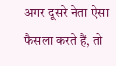अगर दूसरे नेता ऐसा फैसला करते हैं, तो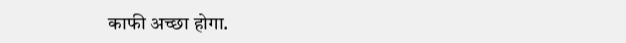काफी अच्छा होगा.